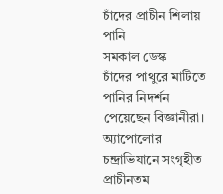চাঁদের প্রাচীন শিলায় পানি
সমকাল ডেস্ক
চাঁদের পাথুরে মাটিতে পানির নিদর্শন পেয়েছেন বিজ্ঞানীরা। অ্যাপোলোর চন্দ্রাভিযানে সংগৃহীত প্রাচীনতম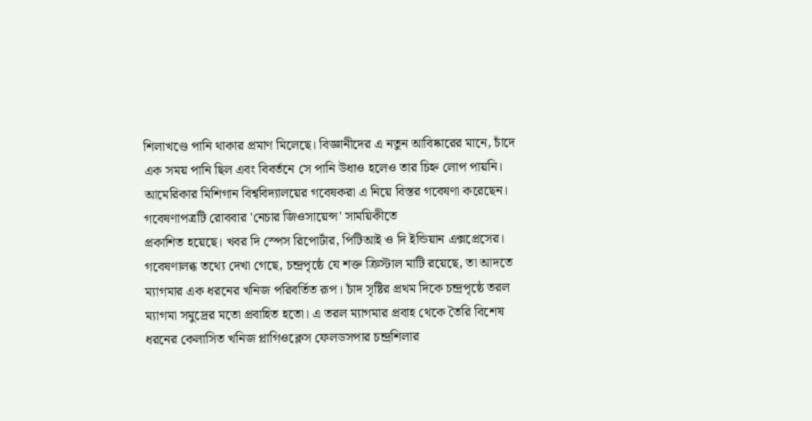শিলাখণ্ডে পানি থাকার প্রমাণ মিলেছে। বিজ্ঞানীদের এ নতুন আবিষ্কারের মানে, চাঁদে এক সময় পানি ছিল এবং বিবর্তনে সে পানি উধাও হলেও তার চিহ্ন লোপ পায়নি। আমেরিকার মিশিগান বিশ্ববিদ্যালয়ের গবেষকরা এ নিয়ে বিস্তর গবেষণা করেছেন। গবেষণাপত্রটি রোববার 'নেচার জিওসায়েন্স' সাময়িকীতে
প্রকাশিত হয়েছে। খবর দি স্পেস রিপোর্টার, পিটিআই ও দি ইন্ডিয়ান এক্সপ্রেসের।
গবেষণালব্ধ তথ্যে দেখা গেছে, চন্দ্রপৃষ্ঠে যে শক্ত ক্রিস্টাল মাটি রয়েছে, তা আদতে ম্যাগমার এক ধরনের খনিজ পরিবর্তিত রূপ। চাঁদ সৃষ্টির প্রথম দিকে চন্দ্রপৃষ্ঠে তরল ম্যাগমা সমুদ্রের মতো প্রবাহিত হতো। এ তরল ম্যাগমার প্রবাহ থেকে তৈরি বিশেষ ধরনের কেলাসিত খনিজ প্লাগিওক্লেস ফেলডসপার চন্দ্রশিলার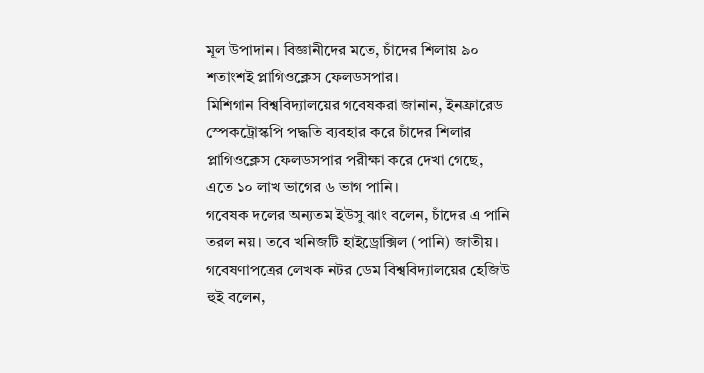মূল উপাদান। বিজ্ঞানীদের মতে, চাঁদের শিলায় ৯০ শতাংশই প্লাগিওক্লেস ফেলডসপার।
মিশিগান বিশ্ববিদ্যালয়ের গবেষকরা জানান, ইনফ্রারেড স্পেকট্রোস্কপি পদ্ধতি ব্যবহার করে চাঁদের শিলার প্লাগিওক্লেস ফেলডসপার পরীক্ষা করে দেখা গেছে, এতে ১০ লাখ ভাগের ৬ ভাগ পানি।
গবেষক দলের অন্যতম ইউসু ঝাং বলেন, চাঁদের এ পানি তরল নয়। তবে খনিজটি হাইড্রোক্সিল (পানি) জাতীয়।
গবেষণাপত্রের লেখক নটর ডেম বিশ্ববিদ্যালয়ের হেজিউ হুই বলেন,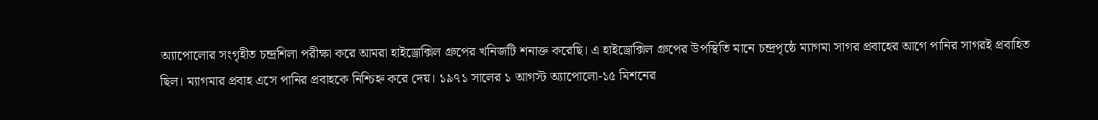অ্যাপোলোর সংগৃহীত চন্দ্রশিলা পরীক্ষা করে আমরা হাইড্রোক্সিল গ্রুপের খনিজটি শনাক্ত করেছি। এ হাইড্রোক্সিল গ্রুপের উপস্থিতি মানে চন্দ্রপৃষ্ঠে ম্যাগমা সাগর প্রবাহের আগে পানির সাগরই প্রবাহিত ছিল। ম্যাগমার প্রবাহ এসে পানির প্রবাহকে নিশ্চিহ্ন করে দেয়। ১৯৭১ সালের ১ আগস্ট অ্যাপোলো-১৫ মিশনের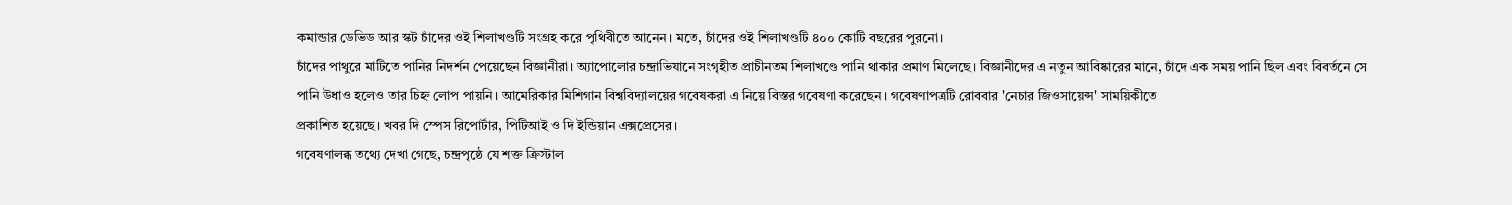কমান্ডার ডেভিড আর স্কট চাঁদের ওই শিলাখণ্ডটি সংগ্রহ করে পৃথিবীতে আনেন। মতে, চাঁদের ওই শিলাখণ্ডটি ৪০০ কোটি বছরের পুরনো।
চাঁদের পাথুরে মাটিতে পানির নিদর্শন পেয়েছেন বিজ্ঞানীরা। অ্যাপোলোর চন্দ্রাভিযানে সংগৃহীত প্রাচীনতম শিলাখণ্ডে পানি থাকার প্রমাণ মিলেছে। বিজ্ঞানীদের এ নতুন আবিষ্কারের মানে, চাঁদে এক সময় পানি ছিল এবং বিবর্তনে সে পানি উধাও হলেও তার চিহ্ন লোপ পায়নি। আমেরিকার মিশিগান বিশ্ববিদ্যালয়ের গবেষকরা এ নিয়ে বিস্তর গবেষণা করেছেন। গবেষণাপত্রটি রোববার 'নেচার জিওসায়েন্স' সাময়িকীতে
প্রকাশিত হয়েছে। খবর দি স্পেস রিপোর্টার, পিটিআই ও দি ইন্ডিয়ান এক্সপ্রেসের।
গবেষণালব্ধ তথ্যে দেখা গেছে, চন্দ্রপৃষ্ঠে যে শক্ত ক্রিস্টাল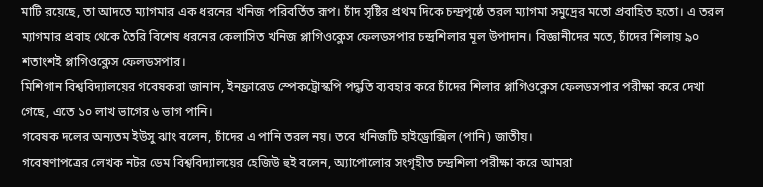মাটি রয়েছে, তা আদতে ম্যাগমার এক ধরনের খনিজ পরিবর্তিত রূপ। চাঁদ সৃষ্টির প্রথম দিকে চন্দ্রপৃষ্ঠে তরল ম্যাগমা সমুদ্রের মতো প্রবাহিত হতো। এ তরল ম্যাগমার প্রবাহ থেকে তৈরি বিশেষ ধরনের কেলাসিত খনিজ প্লাগিওক্লেস ফেলডসপার চন্দ্রশিলার মূল উপাদান। বিজ্ঞানীদের মতে, চাঁদের শিলায় ৯০ শতাংশই প্লাগিওক্লেস ফেলডসপার।
মিশিগান বিশ্ববিদ্যালয়ের গবেষকরা জানান, ইনফ্রারেড স্পেকট্রোস্কপি পদ্ধতি ব্যবহার করে চাঁদের শিলার প্লাগিওক্লেস ফেলডসপার পরীক্ষা করে দেখা গেছে, এতে ১০ লাখ ভাগের ৬ ভাগ পানি।
গবেষক দলের অন্যতম ইউসু ঝাং বলেন, চাঁদের এ পানি তরল নয়। তবে খনিজটি হাইড্রোক্সিল (পানি) জাতীয়।
গবেষণাপত্রের লেখক নটর ডেম বিশ্ববিদ্যালয়ের হেজিউ হুই বলেন, অ্যাপোলোর সংগৃহীত চন্দ্রশিলা পরীক্ষা করে আমরা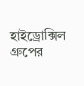হাইড্রোক্সিল গ্রুপের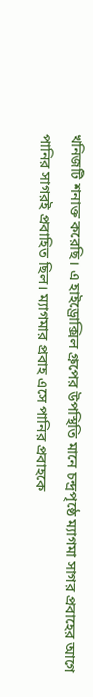খনিজটি শনাক্ত করেছি। এ হাইড্রোক্সিল গ্রুপের উপস্থিতি মানে চন্দ্রপৃষ্ঠে ম্যাগমা সাগর প্রবাহের আগে পানির সাগরই প্রবাহিত ছিল। ম্যাগমার প্রবাহ এসে পানির প্রবাহকে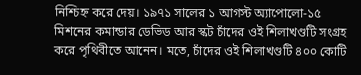নিশ্চিহ্ন করে দেয়। ১৯৭১ সালের ১ আগস্ট অ্যাপোলো-১৫ মিশনের কমান্ডার ডেভিড আর স্কট চাঁদের ওই শিলাখণ্ডটি সংগ্রহ করে পৃথিবীতে আনেন। মতে, চাঁদের ওই শিলাখণ্ডটি ৪০০ কোটি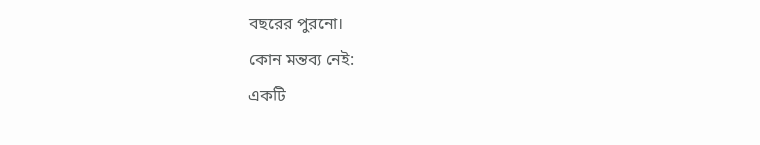বছরের পুরনো।
কোন মন্তব্য নেই:
একটি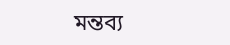মন্তব্য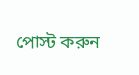পোস্ট করুন